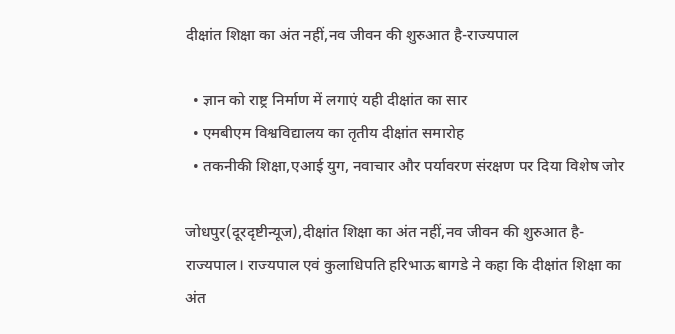दीक्षांत शिक्षा का अंत नहीं,नव जीवन की शुरुआत है-राज्यपाल

  • ज्ञान को राष्ट्र निर्माण में लगाएं यही दीक्षांत का सार
  • एमबीएम विश्वविद्यालय का तृतीय दीक्षांत समारोह
  • तकनीकी शिक्षा,एआई युग, नवाचार और पर्यावरण संरक्षण पर दिया विशेष जोर

जोधपुर(दूरदृष्टीन्यूज),दीक्षांत शिक्षा का अंत नहीं,नव जीवन की शुरुआत है-राज्यपाल। राज्यपाल एवं कुलाधिपति हरिभाऊ बागडे ने कहा कि दीक्षांत शिक्षा का अंत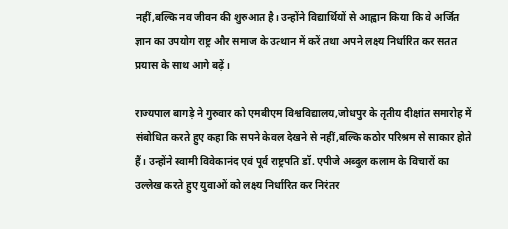नहीं,बल्कि नव जीवन की शुरुआत है। उन्होंने विद्यार्थियों से आह्वान किया कि वे अर्जित ज्ञान का उपयोग राष्ट्र और समाज के उत्थान में करें तथा अपने लक्ष्य निर्धारित कर सतत प्रयास के साथ आगे बढ़ें।

राज्यपाल बागड़े ने गुरुवार को एमबीएम विश्वविद्यालय,जोधपुर के तृतीय दीक्षांत समारोह में संबोधित करते हुए कहा कि सपने केवल देखने से नहीं,बल्कि कठोर परिश्रम से साकार होते हैं। उन्होंने स्वामी विवेकानंद एवं पूर्व राष्ट्रपति डॉ. एपीजे अब्दुल कलाम के विचारों का उल्लेख करते हुए युवाओं को लक्ष्य निर्धारित कर निरंतर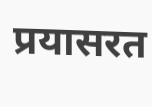प्रयासरत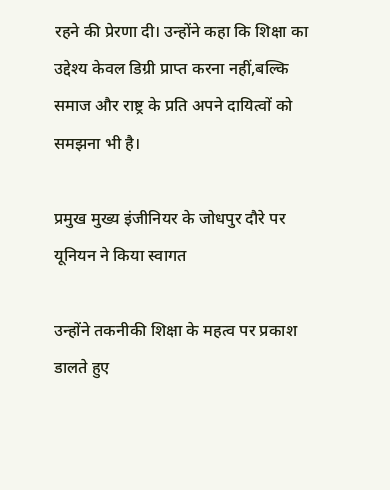रहने की प्रेरणा दी। उन्होंने कहा कि शिक्षा का उद्देश्य केवल डिग्री प्राप्त करना नहीं,बल्कि समाज और राष्ट्र के प्रति अपने दायित्वों को समझना भी है।

प्रमुख मुख्य इंजीनियर के जोधपुर दौरे पर यूनियन ने किया स्वागत

उन्होंने तकनीकी शिक्षा के महत्व पर प्रकाश डालते हुए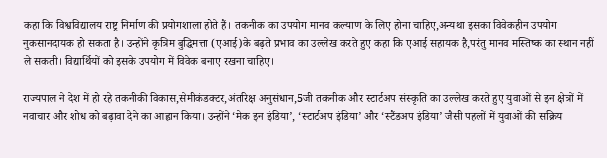कहा कि विश्वविद्यालय राष्ट्र निर्माण की प्रयोगशाला होते हैं। तकनीक का उपयोग मानव कल्याण के लिए होना चाहिए,अन्यथा इसका विवेकहीन उपयोग नुकसानदायक हो सकता है। उन्होंने कृत्रिम बुद्धिमत्ता (एआई)के बढ़ते प्रभाव का उल्लेख करते हुए कहा कि एआई सहायक है,परंतु मानव मस्तिष्क का स्थान नहीं ले सकती। विद्यार्थियों को इसके उपयोग में विवेक बनाए रखना चाहिए।

राज्यपाल ने देश में हो रहे तकनीकी विकास,सेमीकंडक्टर,अंतरिक्ष अनुसंधान,5जी तकनीक और स्टार्टअप संस्कृति का उल्लेख करते हुए युवाओं से इन क्षेत्रों में नवाचार और शोध को बढ़ावा देने का आह्वान किया। उन्होंने ‘मेक इन इंडिया’, ‘स्टार्टअप इंडिया’ और ‘स्टैंडअप इंडिया’ जैसी पहलों में युवाओं की सक्रिय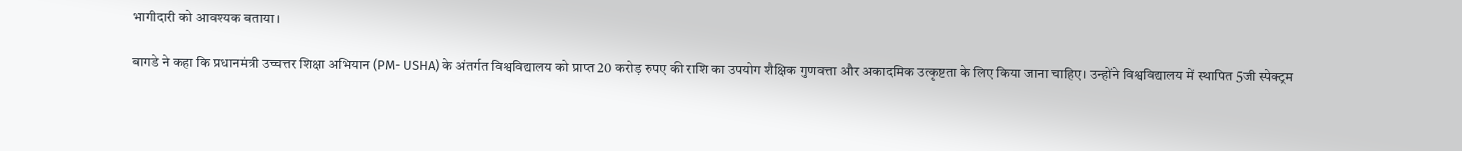भागीदारी को आवश्यक बताया।

बागडे ने कहा कि प्रधानमंत्री उच्चत्तर शिक्षा अभियान (PM- USHA) के अंतर्गत विश्वविद्यालय को प्राप्त 20 करोड़ रुपए की राशि का उपयोग शैक्षिक गुणवत्ता और अकादमिक उत्कृष्टता के लिए किया जाना चाहिए। उन्होंने विश्वविद्यालय में स्थापित 5जी स्पेक्ट्रम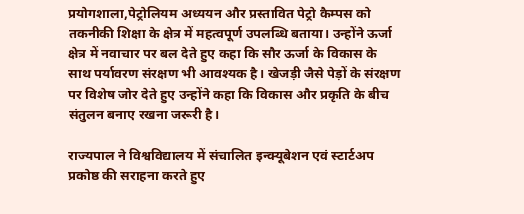प्रयोगशाला,पेट्रोलियम अध्ययन और प्रस्तावित पेट्रो कैम्पस को तकनीकी शिक्षा के क्षेत्र में महत्वपूर्ण उपलब्धि बताया। उन्होंने ऊर्जा क्षेत्र में नवाचार पर बल देते हुए कहा कि सौर ऊर्जा के विकास के साथ पर्यावरण संरक्षण भी आवश्यक है। खेजड़ी जैसे पेड़ों के संरक्षण पर विशेष जोर देते हुए उन्होंने कहा कि विकास और प्रकृति के बीच संतुलन बनाए रखना जरूरी है।

राज्यपाल ने विश्वविद्यालय में संचालित इन्क्यूबेशन एवं स्टार्टअप प्रकोष्ठ की सराहना करते हुए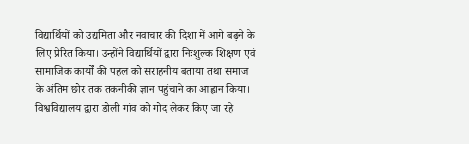विद्यार्थियों को उद्यमिता और नवाचार की दिशा में आगे बढ़ने के लिए प्रेरित किया। उन्होंने विद्यार्थियों द्वारा निःशुल्क शिक्षण एवं सामाजिक कार्यों की पहल को सराहनीय बताया तथा समाज के अंतिम छोर तक तकनीकी ज्ञान पहुंचाने का आह्वान किया। विश्वविद्यालय द्वारा डोली गांव को गोद लेकर किए जा रहे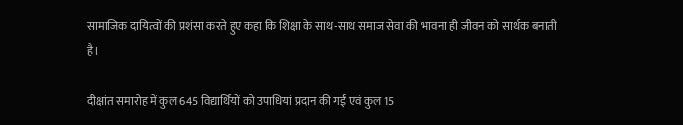सामाजिक दायित्वों की प्रशंसा करते हुए कहा कि शिक्षा के साथ-साथ समाज सेवा की भावना ही जीवन को सार्थक बनाती है।

दीक्षांत समारोह में कुल 645 विद्यार्थियों को उपाधियां प्रदान की गईं एवं कुल 15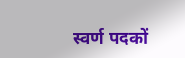स्वर्ण पदकों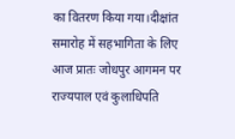का वितरण किया गया।दीक्षांत समारोह में सहभागिता के लिए आज प्रातः जोधपुर आगमन पर राज्यपाल एवं कुलाधिपति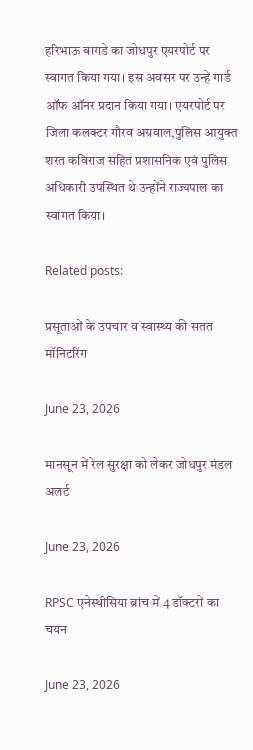हरिभाऊ बागडे का जोधपुर एयरपोर्ट पर स्वागत किया गया। इस अवसर पर उन्हें गार्ड ऑफ ऑनर प्रदान किया गया। एयरपोर्ट पर जिला कलक्टर गौरव अग्रवाल,पुलिस आयुक्त शरत कविराज सहित प्रशासनिक एवं पुलिस अधिकारी उपस्थित थे उन्होंने राज्यपाल का स्वागत किया।

Related posts:

प्रसूताओं के उपचार व स्वास्थ्य की सतत मॉनिटरिंग

June 23, 2026

मानसून में रेल सुरक्षा को लेकर जोधपुर मंडल अलर्ट

June 23, 2026

RPSC एनेस्थीसिया ब्रांच में 4 डॉक्टरों का चयन

June 23, 2026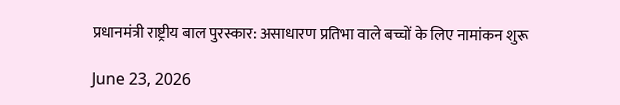प्रधानमंत्री राष्ट्रीय बाल पुरस्कार: असाधारण प्रतिभा वाले बच्चों के लिए नामांकन शुरू

June 23, 2026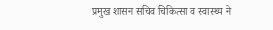प्रमुख शासन सचिव चिकित्सा व स्वास्थ्य ने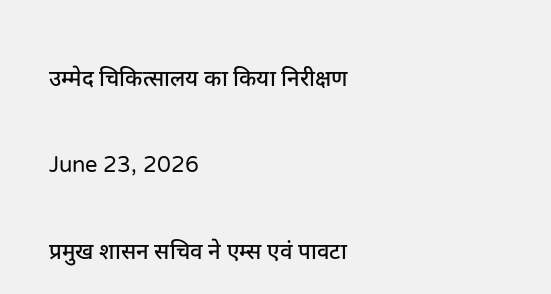उम्मेद चिकित्सालय का किया निरीक्षण

June 23, 2026

प्रमुख शासन सचिव ने एम्स एवं पावटा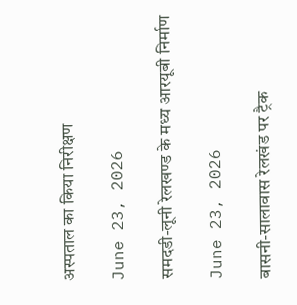अस्पताल का किया निरीक्षण

June 23, 2026

समदडी-लूनी रेलखण्ड के मध्य आरयूबी निर्माण

June 23, 2026

बासनी-सालावास रेलखंड पर ट्रैक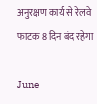अनुरक्षण कार्य से रेलवे फाटक 8 दिन बंद रहेगा

June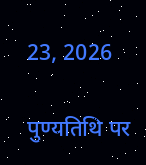23, 2026

पुण्यतिथि पर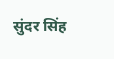सुंदर सिंह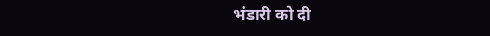भंडारी को दी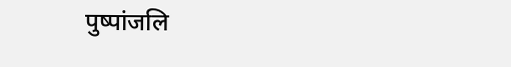पुष्पांजलि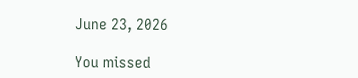June 23, 2026

You missed